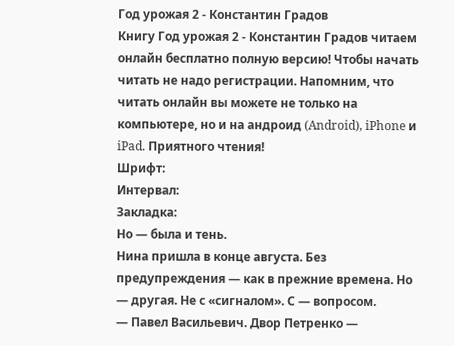Год урожая 2 - Константин Градов
Книгу Год урожая 2 - Константин Градов читаем онлайн бесплатно полную версию! Чтобы начать читать не надо регистрации. Напомним, что читать онлайн вы можете не только на компьютере, но и на андроид (Android), iPhone и iPad. Приятного чтения!
Шрифт:
Интервал:
Закладка:
Но — была и тень.
Нина пришла в конце августа. Без предупреждения — как в прежние времена. Но — другая. Не с «сигналом». С — вопросом.
— Павел Васильевич. Двор Петренко —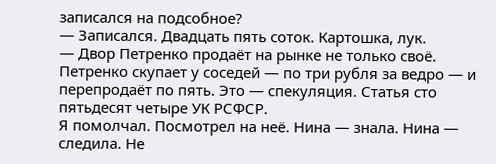записался на подсобное?
— Записался. Двадцать пять соток. Картошка, лук.
— Двор Петренко продаёт на рынке не только своё. Петренко скупает у соседей — по три рубля за ведро — и перепродаёт по пять. Это — спекуляция. Статья сто пятьдесят четыре УК РСФСР.
Я помолчал. Посмотрел на неё. Нина — знала. Нина — следила. Не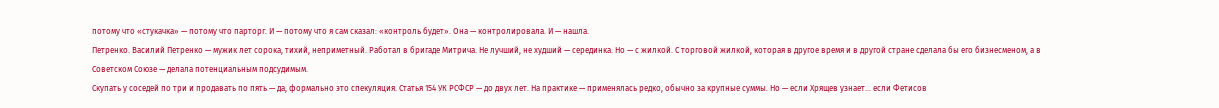потому что «стукачка» — потому что парторг. И — потому что я сам сказал: «контроль будет». Она — контролировала. И — нашла.
Петренко. Василий Петренко — мужик лет сорока, тихий, неприметный. Работал в бригаде Митрича. Не лучший, не худший — серединка. Но — с жилкой. С торговой жилкой, которая в другое время и в другой стране сделала бы его бизнесменом, а в Советском Союзе — делала потенциальным подсудимым.
Скупать у соседей по три и продавать по пять — да, формально это спекуляция. Статья 154 УК РСФСР — до двух лет. На практике — применялась редко, обычно за крупные суммы. Но — если Хрящев узнает… если Фетисов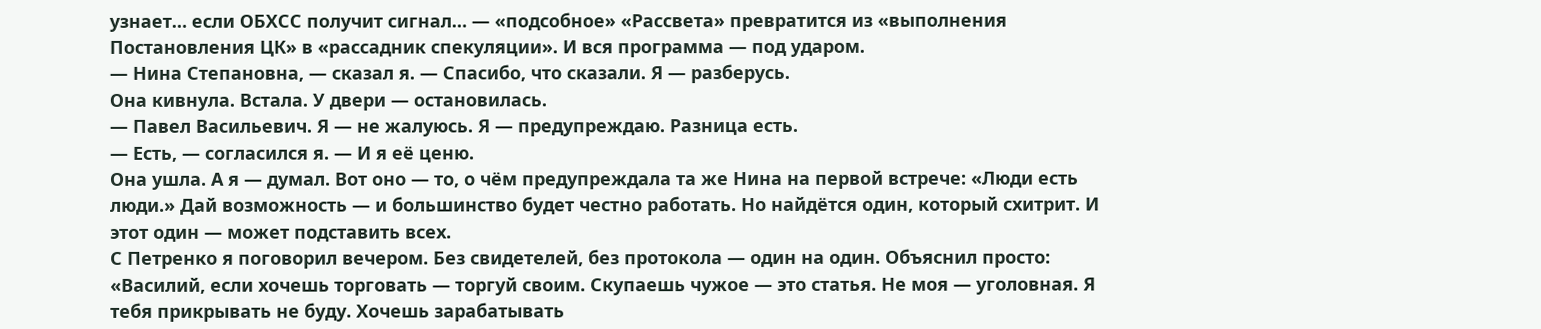узнает… если ОБХСС получит сигнал… — «подсобное» «Рассвета» превратится из «выполнения Постановления ЦК» в «рассадник спекуляции». И вся программа — под ударом.
— Нина Степановна, — сказал я. — Спасибо, что сказали. Я — разберусь.
Она кивнула. Встала. У двери — остановилась.
— Павел Васильевич. Я — не жалуюсь. Я — предупреждаю. Разница есть.
— Есть, — согласился я. — И я её ценю.
Она ушла. А я — думал. Вот оно — то, о чём предупреждала та же Нина на первой встрече: «Люди есть люди.» Дай возможность — и большинство будет честно работать. Но найдётся один, который схитрит. И этот один — может подставить всех.
С Петренко я поговорил вечером. Без свидетелей, без протокола — один на один. Объяснил просто: «Василий, если хочешь торговать — торгуй своим. Скупаешь чужое — это статья. Не моя — уголовная. Я тебя прикрывать не буду. Хочешь зарабатывать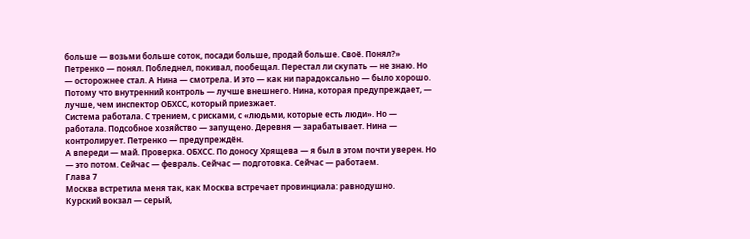больше — возьми больше соток, посади больше, продай больше. Своё. Понял?»
Петренко — понял. Побледнел, покивал, пообещал. Перестал ли скупать — не знаю. Но — осторожнее стал. А Нина — смотрела. И это — как ни парадоксально — было хорошо. Потому что внутренний контроль — лучше внешнего. Нина, которая предупреждает, — лучше, чем инспектор ОБХСС, который приезжает.
Система работала. С трением, с рисками, с «людьми, которые есть люди». Но — работала. Подсобное хозяйство — запущено. Деревня — зарабатывает. Нина — контролирует. Петренко — предупреждён.
А впереди — май. Проверка. ОБХСС. По доносу Хрящева — я был в этом почти уверен. Но — это потом. Сейчас — февраль. Сейчас — подготовка. Сейчас — работаем.
Глава 7
Москва встретила меня так, как Москва встречает провинциала: равнодушно.
Курский вокзал — серый,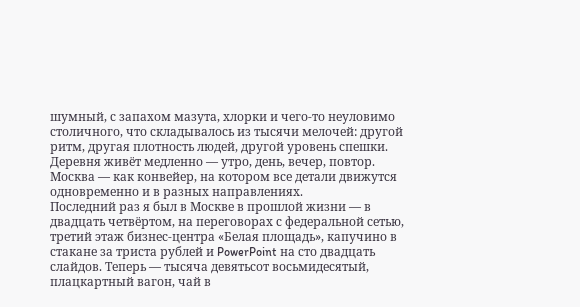шумный, с запахом мазута, хлорки и чего-то неуловимо столичного, что складывалось из тысячи мелочей: другой ритм, другая плотность людей, другой уровень спешки. Деревня живёт медленно — утро, день, вечер, повтор. Москва — как конвейер, на котором все детали движутся одновременно и в разных направлениях.
Последний раз я был в Москве в прошлой жизни — в двадцать четвёртом, на переговорах с федеральной сетью, третий этаж бизнес-центра «Белая площадь», капучино в стакане за триста рублей и PowerPoint на сто двадцать слайдов. Теперь — тысяча девятьсот восьмидесятый, плацкартный вагон, чай в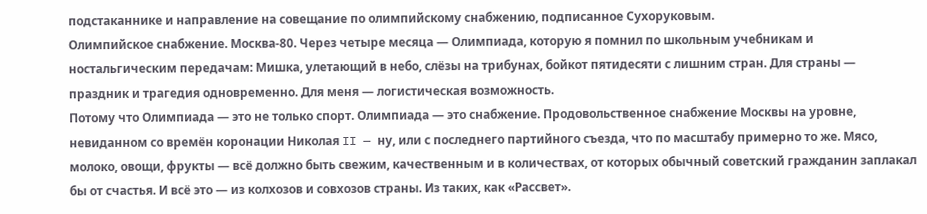подстаканнике и направление на совещание по олимпийскому снабжению, подписанное Сухоруковым.
Олимпийское снабжение. Москва-80. Через четыре месяца — Олимпиада, которую я помнил по школьным учебникам и ностальгическим передачам: Мишка, улетающий в небо, слёзы на трибунах, бойкот пятидесяти с лишним стран. Для страны — праздник и трагедия одновременно. Для меня — логистическая возможность.
Потому что Олимпиада — это не только спорт. Олимпиада — это снабжение. Продовольственное снабжение Москвы на уровне, невиданном со времён коронации Николая II — ну, или с последнего партийного съезда, что по масштабу примерно то же. Мясо, молоко, овощи, фрукты — всё должно быть свежим, качественным и в количествах, от которых обычный советский гражданин заплакал бы от счастья. И всё это — из колхозов и совхозов страны. Из таких, как «Рассвет».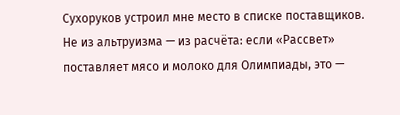Сухоруков устроил мне место в списке поставщиков. Не из альтруизма — из расчёта: если «Рассвет» поставляет мясо и молоко для Олимпиады, это —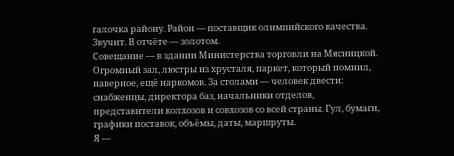галочка району. Район — поставщик олимпийского качества. Звучит. В отчёте — золотом.
Совещание — в здании Министерства торговли на Мясницкой. Огромный зал, люстры из хрусталя, паркет, который помнил, наверное, ещё наркомов. За столами — человек двести: снабженцы, директора баз, начальники отделов, представители колхозов и совхозов со всей страны. Гул, бумаги, графики поставок, объёмы, даты, маршруты.
Я —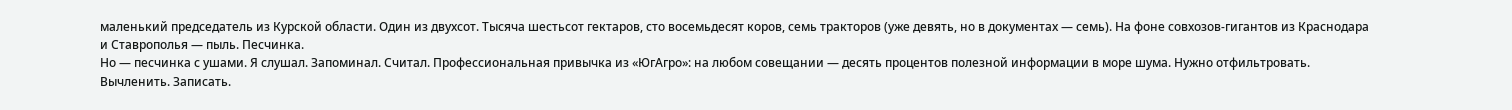маленький председатель из Курской области. Один из двухсот. Тысяча шестьсот гектаров, сто восемьдесят коров, семь тракторов (уже девять, но в документах — семь). На фоне совхозов-гигантов из Краснодара и Ставрополья — пыль. Песчинка.
Но — песчинка с ушами. Я слушал. Запоминал. Считал. Профессиональная привычка из «ЮгАгро»: на любом совещании — десять процентов полезной информации в море шума. Нужно отфильтровать. Вычленить. Записать.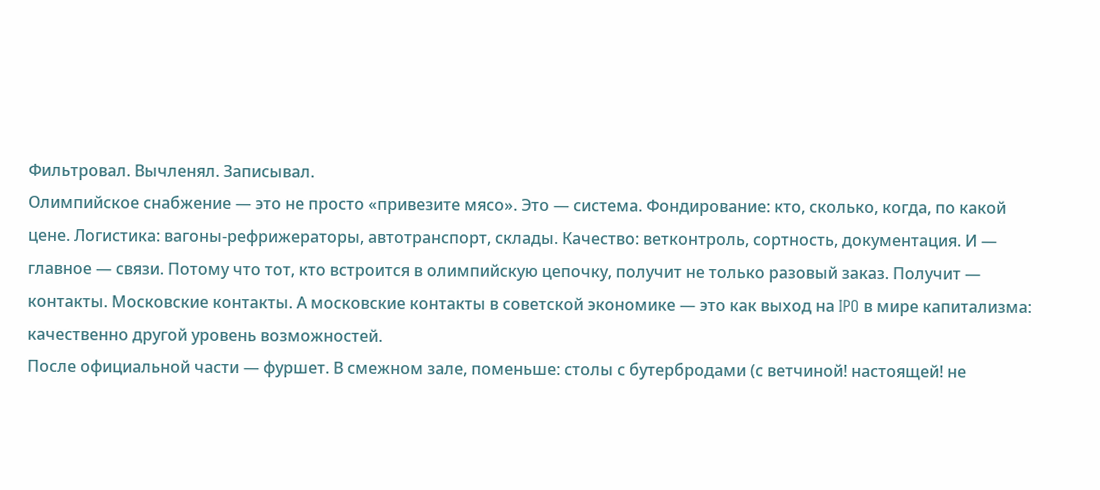Фильтровал. Вычленял. Записывал.
Олимпийское снабжение — это не просто «привезите мясо». Это — система. Фондирование: кто, сколько, когда, по какой цене. Логистика: вагоны-рефрижераторы, автотранспорт, склады. Качество: ветконтроль, сортность, документация. И — главное — связи. Потому что тот, кто встроится в олимпийскую цепочку, получит не только разовый заказ. Получит — контакты. Московские контакты. А московские контакты в советской экономике — это как выход на IPO в мире капитализма: качественно другой уровень возможностей.
После официальной части — фуршет. В смежном зале, поменьше: столы с бутербродами (с ветчиной! настоящей! не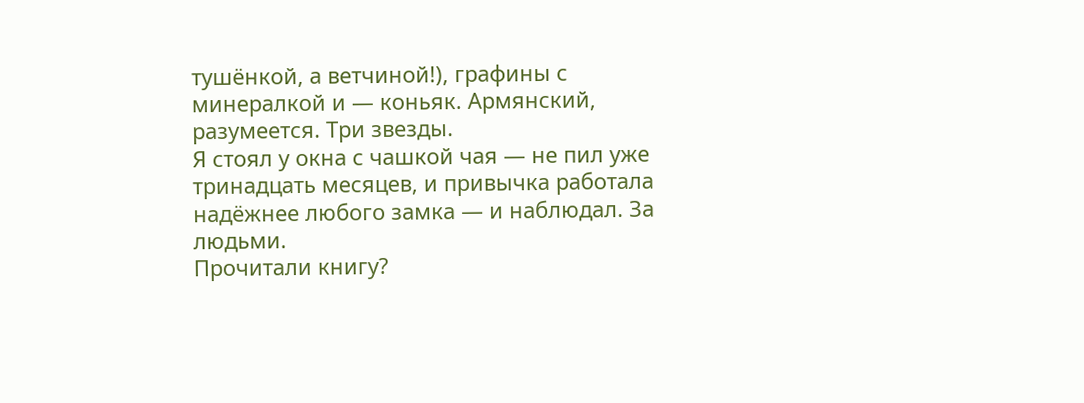тушёнкой, а ветчиной!), графины с минералкой и — коньяк. Армянский, разумеется. Три звезды.
Я стоял у окна с чашкой чая — не пил уже тринадцать месяцев, и привычка работала надёжнее любого замка — и наблюдал. За людьми.
Прочитали книгу?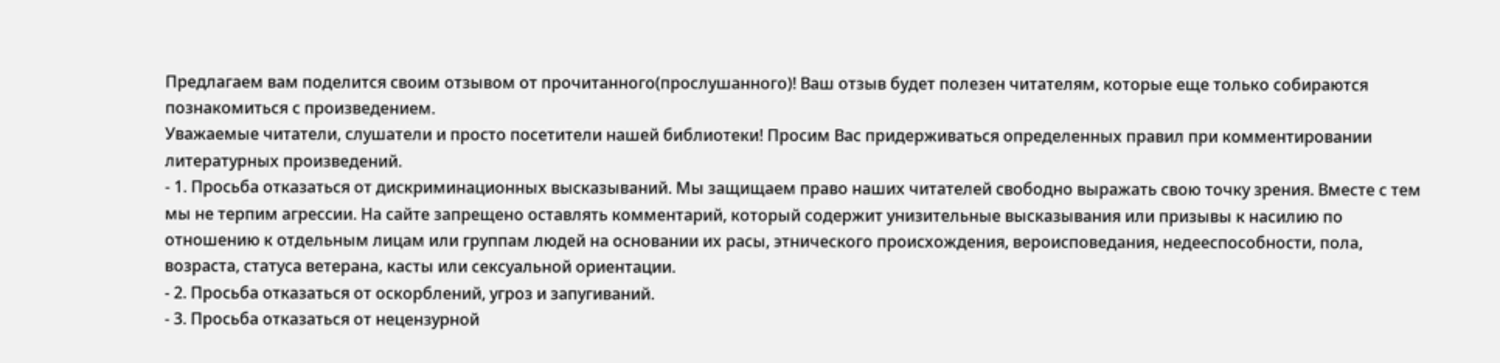Предлагаем вам поделится своим отзывом от прочитанного(прослушанного)! Ваш отзыв будет полезен читателям, которые еще только собираются познакомиться с произведением.
Уважаемые читатели, слушатели и просто посетители нашей библиотеки! Просим Вас придерживаться определенных правил при комментировании литературных произведений.
- 1. Просьба отказаться от дискриминационных высказываний. Мы защищаем право наших читателей свободно выражать свою точку зрения. Вместе с тем мы не терпим агрессии. На сайте запрещено оставлять комментарий, который содержит унизительные высказывания или призывы к насилию по отношению к отдельным лицам или группам людей на основании их расы, этнического происхождения, вероисповедания, недееспособности, пола, возраста, статуса ветерана, касты или сексуальной ориентации.
- 2. Просьба отказаться от оскорблений, угроз и запугиваний.
- 3. Просьба отказаться от нецензурной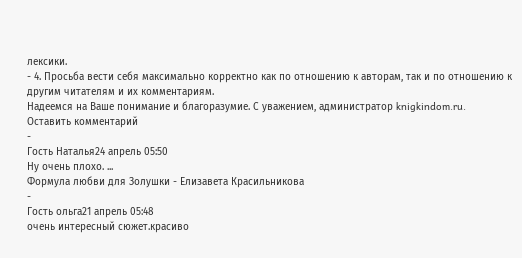лексики.
- 4. Просьба вести себя максимально корректно как по отношению к авторам, так и по отношению к другим читателям и их комментариям.
Надеемся на Ваше понимание и благоразумие. С уважением, администратор knigkindom.ru.
Оставить комментарий
-
Гость Наталья24 апрель 05:50
Ну очень плохо. ...
Формула любви для Золушки - Елизавета Красильникова
-
Гость ольга21 апрель 05:48
очень интересный сюжет.красиво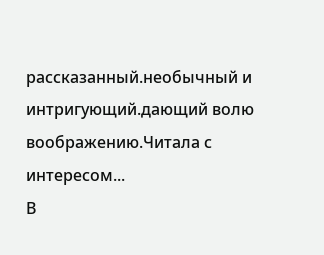рассказанный.необычный и интригующий.дающий волю воображению.Читала с интересом...
В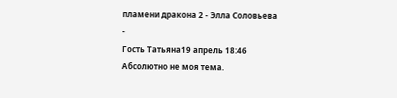пламени дракона 2 - Элла Соловьева
-
Гость Татьяна19 апрель 18:46
Абсолютно не моя тема.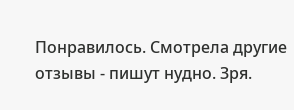Понравилось. Смотрела другие отзывы - пишут нудно. Зря.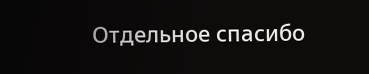Отдельное спасибо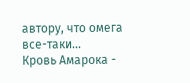автору, что омега все-таки...
Кровь Амарока -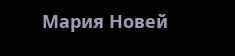Мария Новей